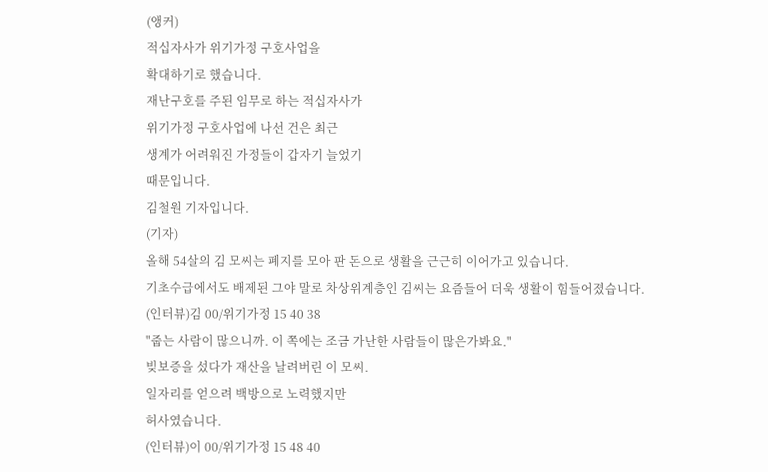(앵커)
적십자사가 위기가정 구호사업을
확대하기로 했습니다.
재난구호를 주된 임무로 하는 적십자사가
위기가정 구호사업에 나선 건은 최근
생계가 어려워진 가정들이 갑자기 늘었기
때문입니다.
김철원 기자입니다.
(기자)
올해 54살의 김 모씨는 폐지를 모아 판 돈으로 생활을 근근히 이어가고 있습니다.
기초수급에서도 배제된 그야 말로 차상위계층인 김씨는 요즘들어 더욱 생활이 힘들어졌습니다.
(인터뷰)김 00/위기가정 15 40 38
"줍는 사람이 많으니까. 이 쪽에는 조금 가난한 사람들이 많은가봐요."
빚보증을 섰다가 재산을 날려버린 이 모씨.
일자리를 얻으려 백방으로 노력했지만
허사였습니다.
(인터뷰)이 00/위기가정 15 48 40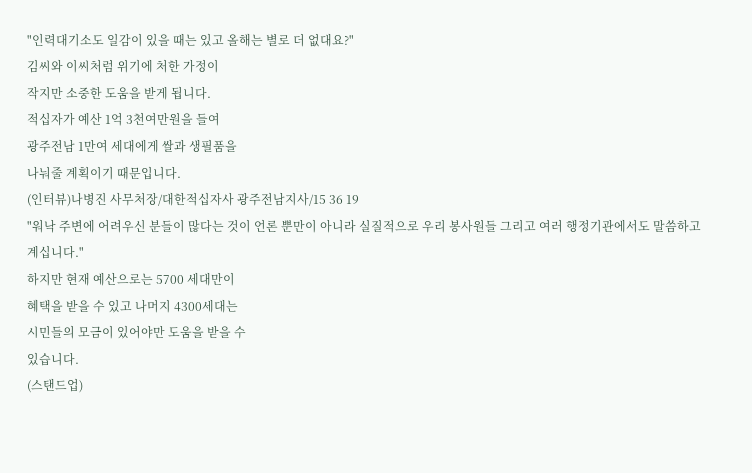"인력대기소도 일감이 있을 때는 있고 올해는 별로 더 없대요?"
김씨와 이씨처럼 위기에 처한 가정이
작지만 소중한 도움을 받게 됩니다.
적십자가 예산 1억 3천여만원을 들여
광주전남 1만여 세대에게 쌀과 생필품을
나눠줄 계획이기 때문입니다.
(인터뷰)나병진 사무처장/대한적십자사 광주전남지사/15 36 19
"워낙 주변에 어려우신 분들이 많다는 것이 언론 뿐만이 아니라 실질적으로 우리 봉사원들 그리고 여러 행정기관에서도 말씀하고 계십니다."
하지만 현재 예산으로는 5700 세대만이
혜택을 받을 수 있고 나머지 4300세대는
시민들의 모금이 있어야만 도움을 받을 수
있습니다.
(스탠드업)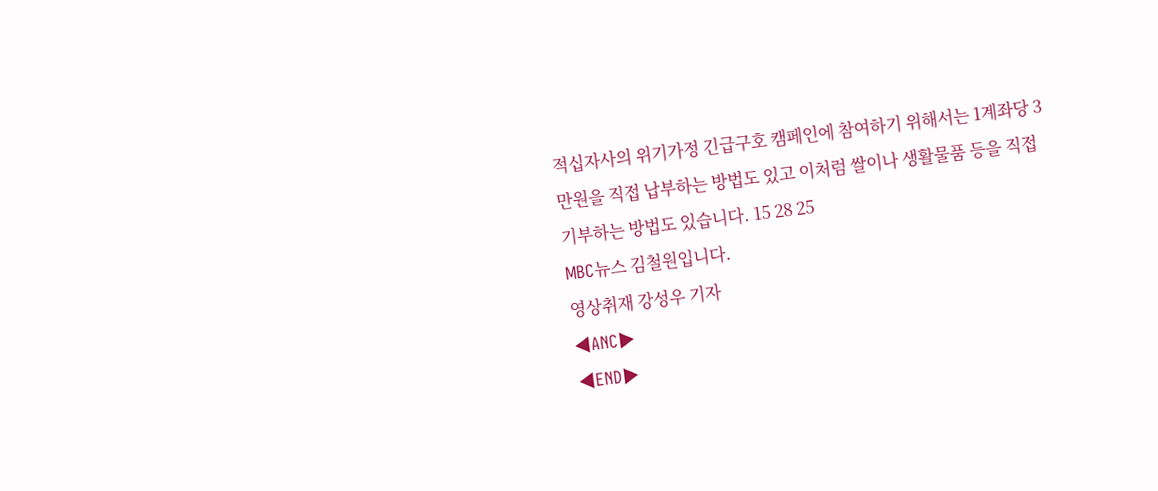적십자사의 위기가정 긴급구호 캠페인에 참여하기 위해서는 1계좌당 3만원을 직접 납부하는 방법도 있고 이처럼 쌀이나 생활물품 등을 직접 기부하는 방법도 있습니다. 15 28 25
MBC뉴스 김철원입니다.
영상취재 강성우 기자
◀ANC▶
◀END▶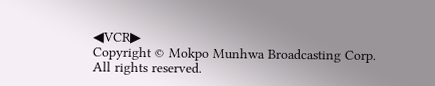◀VCR▶
Copyright © Mokpo Munhwa Broadcasting Corp. All rights reserved.